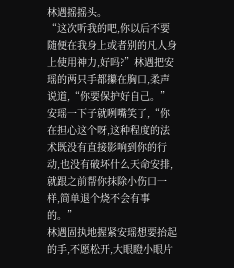林遇摇摇头。
“这次听我的吧,你以后不要随便在我身上或者别的凡人身上使用神力,好吗?”林遇把安瑶的两只手都攥在胸口,柔声说道,“你要保护好自己。”
安瑶一下子就咧嘴笑了,“你在担心这个呀,这种程度的法术既没有直接影响到你的行动,也没有破坏什么天命安排,就跟之前帮你抹除小伤口一样,简单退个烧不会有事的。”
林遇固执地握紧安瑶想要抬起的手,不愿松开,大眼瞪小眼片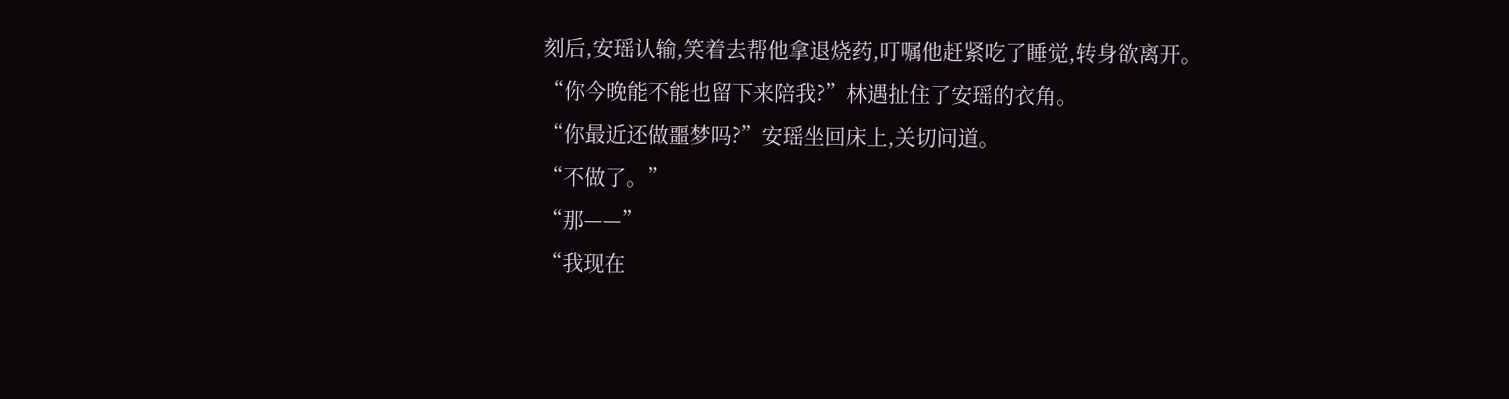刻后,安瑶认输,笑着去帮他拿退烧药,叮嘱他赶紧吃了睡觉,转身欲离开。
“你今晚能不能也留下来陪我?”林遇扯住了安瑶的衣角。
“你最近还做噩梦吗?”安瑶坐回床上,关切问道。
“不做了。”
“那——”
“我现在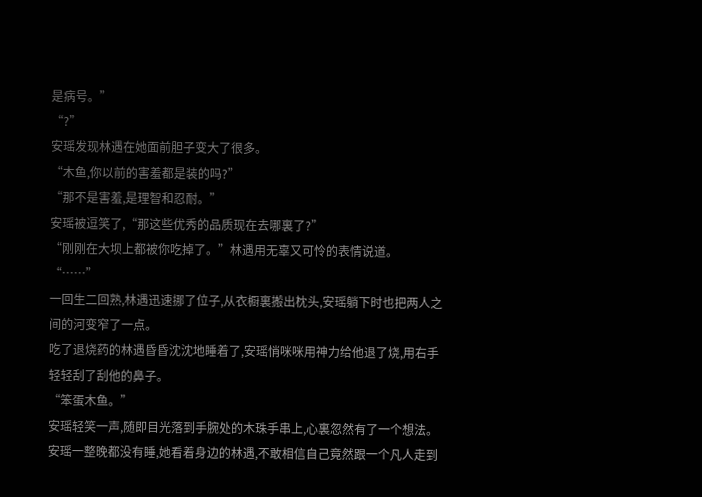是病号。”
“?”
安瑶发现林遇在她面前胆子变大了很多。
“木鱼,你以前的害羞都是装的吗?”
“那不是害羞,是理智和忍耐。”
安瑶被逗笑了,“那这些优秀的品质现在去哪裏了?”
“刚刚在大坝上都被你吃掉了。”林遇用无辜又可怜的表情说道。
“……”
一回生二回熟,林遇迅速挪了位子,从衣橱裏搬出枕头,安瑶躺下时也把两人之间的河变窄了一点。
吃了退烧药的林遇昏昏沈沈地睡着了,安瑶悄咪咪用神力给他退了烧,用右手轻轻刮了刮他的鼻子。
“笨蛋木鱼。”
安瑶轻笑一声,随即目光落到手腕处的木珠手串上,心裏忽然有了一个想法。
安瑶一整晚都没有睡,她看着身边的林遇,不敢相信自己竟然跟一个凡人走到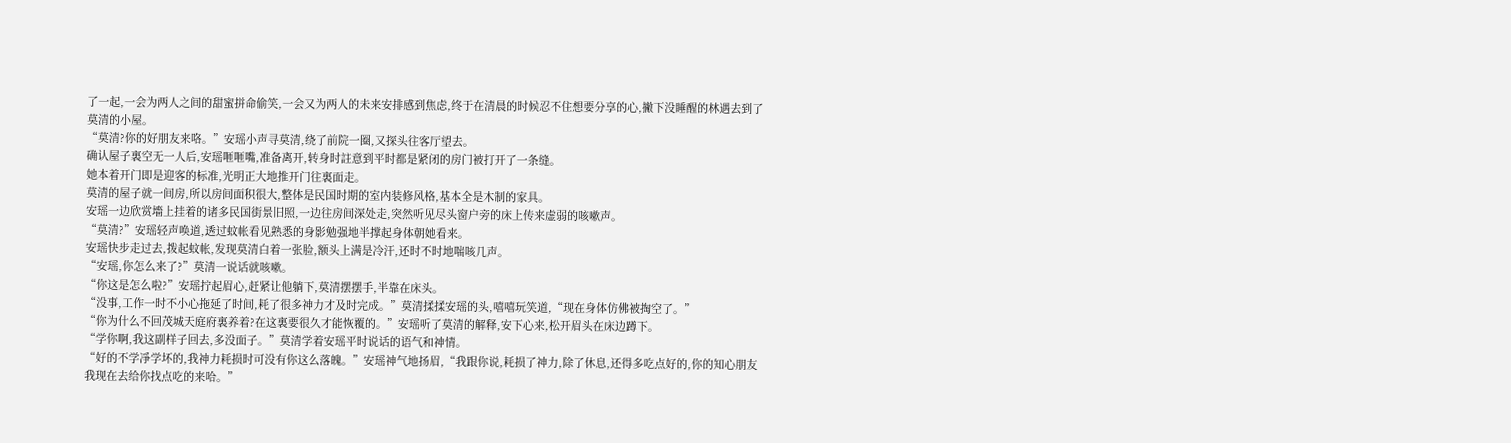了一起,一会为两人之间的甜蜜拼命偷笑,一会又为两人的未来安排感到焦虑,终于在清晨的时候忍不住想要分享的心,撇下没睡醒的林遇去到了莫清的小屋。
“莫清?你的好朋友来咯。”安瑶小声寻莫清,绕了前院一圈,又探头往客厅望去。
确认屋子裏空无一人后,安瑶咂咂嘴,准备离开,转身时註意到平时都是紧闭的房门被打开了一条缝。
她本着开门即是迎客的标准,光明正大地推开门往裏面走。
莫清的屋子就一间房,所以房间面积很大,整体是民国时期的室内装修风格,基本全是木制的家具。
安瑶一边欣赏墻上挂着的诸多民国街景旧照,一边往房间深处走,突然听见尽头窗户旁的床上传来虚弱的咳嗽声。
“莫清?”安瑶轻声唤道,透过蚊帐看见熟悉的身影勉强地半撑起身体朝她看来。
安瑶快步走过去,拨起蚊帐,发现莫清白着一张脸,额头上满是冷汗,还时不时地喘咳几声。
“安瑶,你怎么来了?”莫清一说话就咳嗽。
“你这是怎么啦?”安瑶拧起眉心,赶紧让他躺下,莫清摆摆手,半靠在床头。
“没事,工作一时不小心拖延了时间,耗了很多神力才及时完成。”莫清揉揉安瑶的头,嘻嘻玩笑道,“现在身体仿佛被掏空了。”
“你为什么不回茂城天庭府裏养着?在这裏要很久才能恢覆的。”安瑶听了莫清的解释,安下心来,松开眉头在床边蹲下。
“学你啊,我这副样子回去,多没面子。”莫清学着安瑶平时说话的语气和神情。
“好的不学凈学坏的,我神力耗损时可没有你这么落魄。”安瑶神气地扬眉,“我跟你说,耗损了神力,除了休息,还得多吃点好的,你的知心朋友我现在去给你找点吃的来哈。”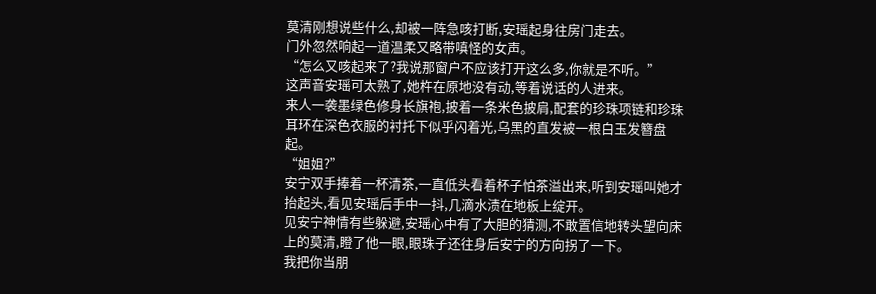莫清刚想说些什么,却被一阵急咳打断,安瑶起身往房门走去。
门外忽然响起一道温柔又略带嗔怪的女声。
“怎么又咳起来了?我说那窗户不应该打开这么多,你就是不听。”
这声音安瑶可太熟了,她杵在原地没有动,等着说话的人进来。
来人一袭墨绿色修身长旗袍,披着一条米色披肩,配套的珍珠项链和珍珠耳环在深色衣服的衬托下似乎闪着光,乌黑的直发被一根白玉发簪盘起。
“姐姐?”
安宁双手捧着一杯清茶,一直低头看着杯子怕茶溢出来,听到安瑶叫她才抬起头,看见安瑶后手中一抖,几滴水渍在地板上绽开。
见安宁神情有些躲避,安瑶心中有了大胆的猜测,不敢置信地转头望向床上的莫清,瞪了他一眼,眼珠子还往身后安宁的方向拐了一下。
我把你当朋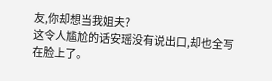友,你却想当我姐夫?
这令人尴尬的话安瑶没有说出口,却也全写在脸上了。